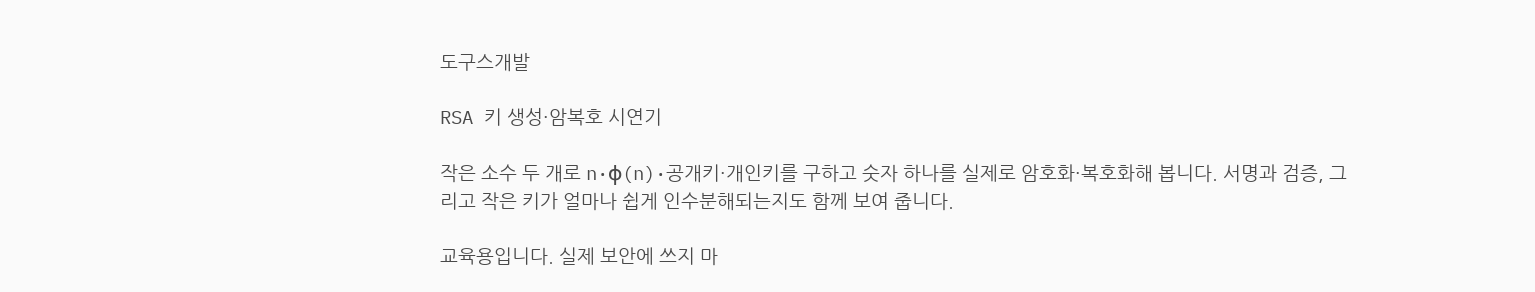도구스개발

RSA 키 생성·암복호 시연기

작은 소수 두 개로 n·φ(n)·공개키·개인키를 구하고 숫자 하나를 실제로 암호화·복호화해 봅니다. 서명과 검증, 그리고 작은 키가 얼마나 쉽게 인수분해되는지도 함께 보여 줍니다.

교육용입니다. 실제 보안에 쓰지 마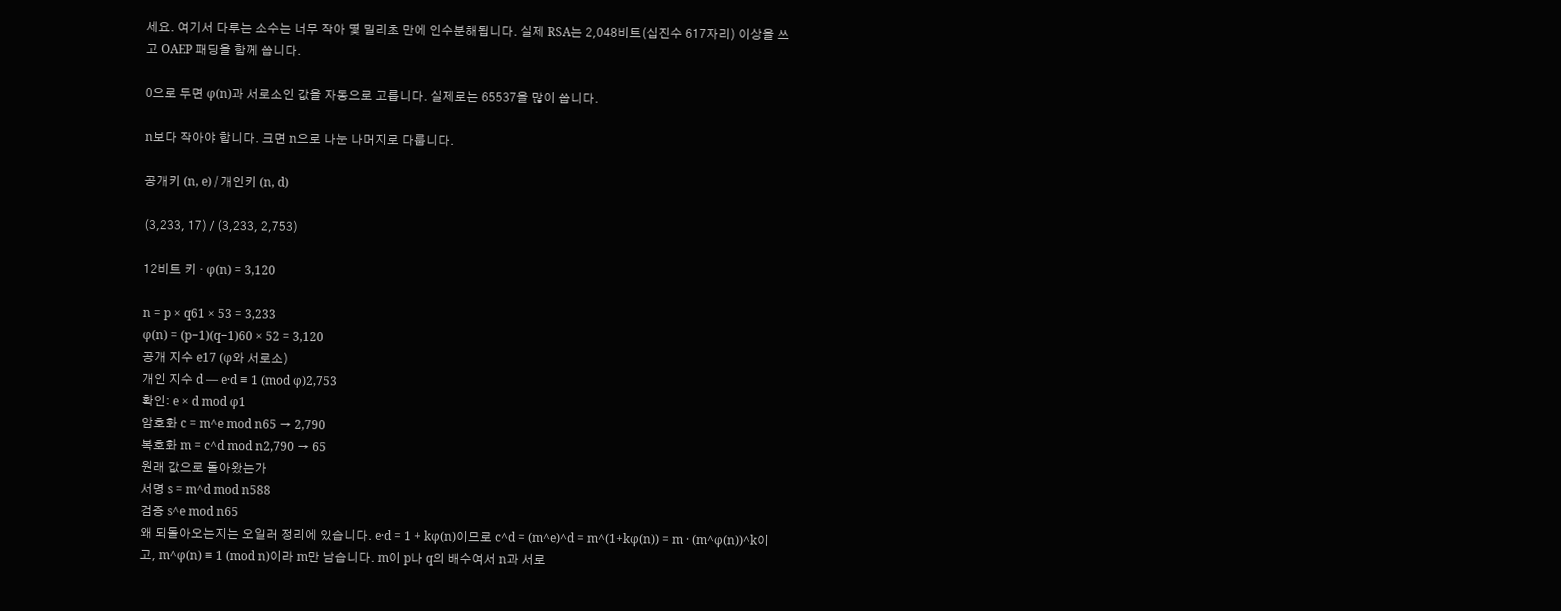세요. 여기서 다루는 소수는 너무 작아 몇 밀리초 만에 인수분해됩니다. 실제 RSA는 2,048비트(십진수 617자리) 이상을 쓰고 OAEP 패딩을 함께 씁니다.

0으로 두면 φ(n)과 서로소인 값을 자동으로 고릅니다. 실제로는 65537을 많이 씁니다.

n보다 작아야 합니다. 크면 n으로 나눈 나머지로 다룹니다.

공개키 (n, e) / 개인키 (n, d)

(3,233, 17) / (3,233, 2,753)

12비트 키 · φ(n) = 3,120

n = p × q61 × 53 = 3,233
φ(n) = (p−1)(q−1)60 × 52 = 3,120
공개 지수 e17 (φ와 서로소)
개인 지수 d — e·d ≡ 1 (mod φ)2,753
확인: e × d mod φ1
암호화 c = m^e mod n65 → 2,790
복호화 m = c^d mod n2,790 → 65
원래 값으로 돌아왔는가
서명 s = m^d mod n588
검증 s^e mod n65
왜 되돌아오는지는 오일러 정리에 있습니다. e·d = 1 + kφ(n)이므로 c^d = (m^e)^d = m^(1+kφ(n)) = m · (m^φ(n))^k이고, m^φ(n) ≡ 1 (mod n)이라 m만 남습니다. m이 p나 q의 배수여서 n과 서로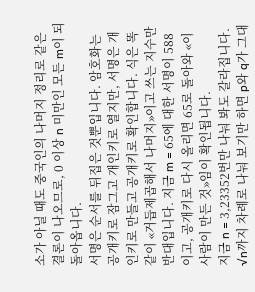소가 아닐 때도 중국인의 나머지 정리로 같은 결론이 나오므로, 0 이상 n 미만인 모든 m이 되돌아옵니다.
서명은 순서를 뒤집은 것뿐입니다. 암호화는 공개키로 잠그고 개인키로 열지만, 서명은 개인키로 만들고 공개키로 확인합니다. 식은 똑같이 «거듭제곱해서 나머지»이고 쓰는 지수만 반대입니다. 지금 m = 65에 대한 서명이 588이고, 공개키로 다시 올리면 65로 돌아와 «이 사람이 만든 것»임이 확인됩니다.
지금 n = 3,23352번만 나눠 봐도 갈라집니다. √n까지 차례로 나눠 보기만 하면 p와 q가 그대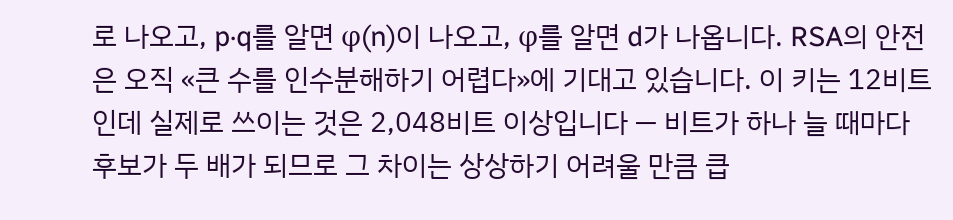로 나오고, p·q를 알면 φ(n)이 나오고, φ를 알면 d가 나옵니다. RSA의 안전은 오직 «큰 수를 인수분해하기 어렵다»에 기대고 있습니다. 이 키는 12비트인데 실제로 쓰이는 것은 2,048비트 이상입니다 — 비트가 하나 늘 때마다 후보가 두 배가 되므로 그 차이는 상상하기 어려울 만큼 큽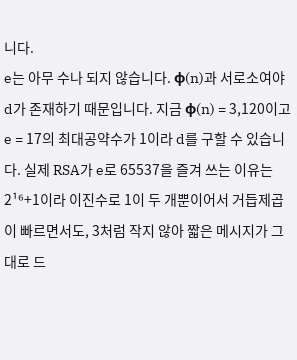니다.
e는 아무 수나 되지 않습니다. φ(n)과 서로소여야 d가 존재하기 때문입니다. 지금 φ(n) = 3,120이고 e = 17의 최대공약수가 1이라 d를 구할 수 있습니다. 실제 RSA가 e로 65537을 즐겨 쓰는 이유는 2¹⁶+1이라 이진수로 1이 두 개뿐이어서 거듭제곱이 빠르면서도, 3처럼 작지 않아 짧은 메시지가 그대로 드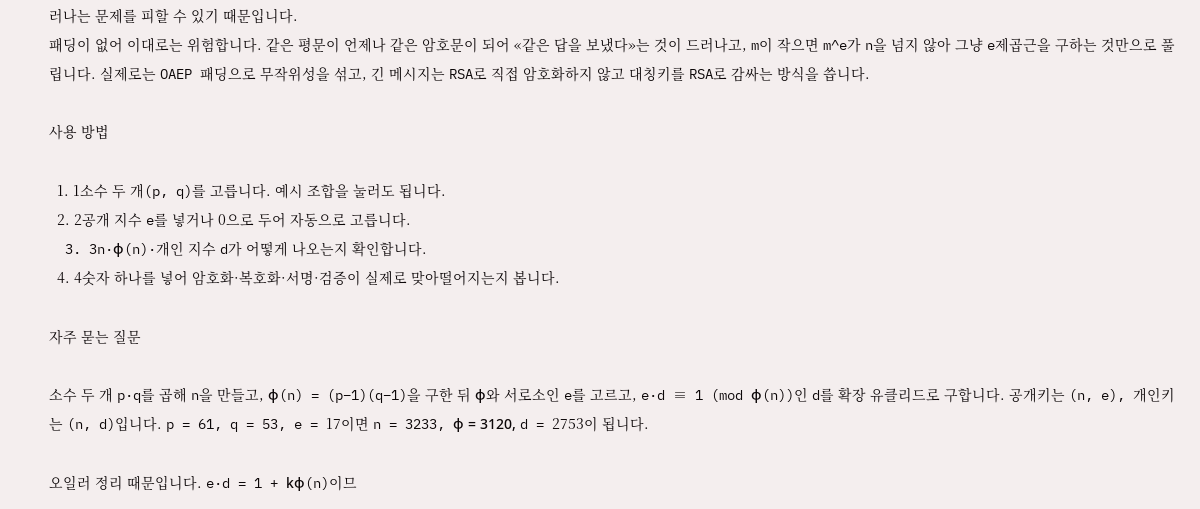러나는 문제를 피할 수 있기 때문입니다.
패딩이 없어 이대로는 위험합니다. 같은 평문이 언제나 같은 암호문이 되어 «같은 답을 보냈다»는 것이 드러나고, m이 작으면 m^e가 n을 넘지 않아 그냥 e제곱근을 구하는 것만으로 풀립니다. 실제로는 OAEP 패딩으로 무작위성을 섞고, 긴 메시지는 RSA로 직접 암호화하지 않고 대칭키를 RSA로 감싸는 방식을 씁니다.

사용 방법

  1. 1소수 두 개(p, q)를 고릅니다. 예시 조합을 눌러도 됩니다.
  2. 2공개 지수 e를 넣거나 0으로 두어 자동으로 고릅니다.
  3. 3n·φ(n)·개인 지수 d가 어떻게 나오는지 확인합니다.
  4. 4숫자 하나를 넣어 암호화·복호화·서명·검증이 실제로 맞아떨어지는지 봅니다.

자주 묻는 질문

소수 두 개 p·q를 곱해 n을 만들고, φ(n) = (p−1)(q−1)을 구한 뒤 φ와 서로소인 e를 고르고, e·d ≡ 1 (mod φ(n))인 d를 확장 유클리드로 구합니다. 공개키는 (n, e), 개인키는 (n, d)입니다. p = 61, q = 53, e = 17이면 n = 3233, φ = 3120, d = 2753이 됩니다.

오일러 정리 때문입니다. e·d = 1 + kφ(n)이므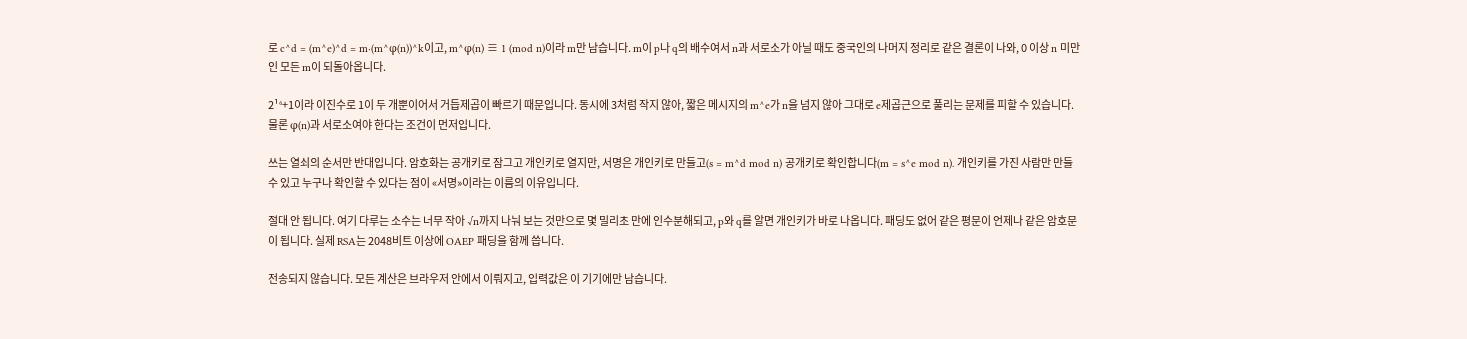로 c^d = (m^e)^d = m·(m^φ(n))^k이고, m^φ(n) ≡ 1 (mod n)이라 m만 남습니다. m이 p나 q의 배수여서 n과 서로소가 아닐 때도 중국인의 나머지 정리로 같은 결론이 나와, 0 이상 n 미만인 모든 m이 되돌아옵니다.

2¹⁶+1이라 이진수로 1이 두 개뿐이어서 거듭제곱이 빠르기 때문입니다. 동시에 3처럼 작지 않아, 짧은 메시지의 m^e가 n을 넘지 않아 그대로 e제곱근으로 풀리는 문제를 피할 수 있습니다. 물론 φ(n)과 서로소여야 한다는 조건이 먼저입니다.

쓰는 열쇠의 순서만 반대입니다. 암호화는 공개키로 잠그고 개인키로 열지만, 서명은 개인키로 만들고(s = m^d mod n) 공개키로 확인합니다(m = s^e mod n). 개인키를 가진 사람만 만들 수 있고 누구나 확인할 수 있다는 점이 «서명»이라는 이름의 이유입니다.

절대 안 됩니다. 여기 다루는 소수는 너무 작아 √n까지 나눠 보는 것만으로 몇 밀리초 만에 인수분해되고, p와 q를 알면 개인키가 바로 나옵니다. 패딩도 없어 같은 평문이 언제나 같은 암호문이 됩니다. 실제 RSA는 2048비트 이상에 OAEP 패딩을 함께 씁니다.

전송되지 않습니다. 모든 계산은 브라우저 안에서 이뤄지고, 입력값은 이 기기에만 남습니다.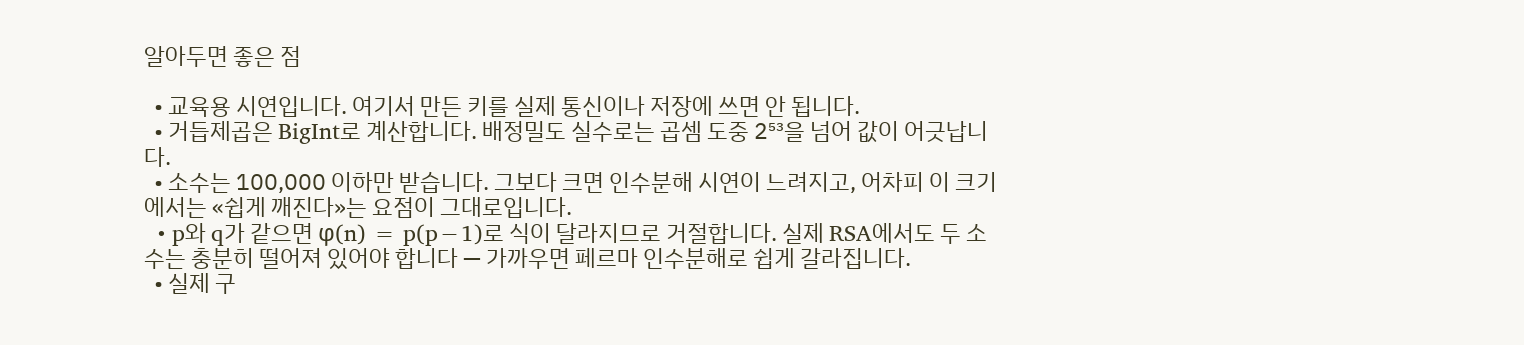알아두면 좋은 점

  • 교육용 시연입니다. 여기서 만든 키를 실제 통신이나 저장에 쓰면 안 됩니다.
  • 거듭제곱은 BigInt로 계산합니다. 배정밀도 실수로는 곱셈 도중 2⁵³을 넘어 값이 어긋납니다.
  • 소수는 100,000 이하만 받습니다. 그보다 크면 인수분해 시연이 느려지고, 어차피 이 크기에서는 «쉽게 깨진다»는 요점이 그대로입니다.
  • p와 q가 같으면 φ(n) = p(p−1)로 식이 달라지므로 거절합니다. 실제 RSA에서도 두 소수는 충분히 떨어져 있어야 합니다 — 가까우면 페르마 인수분해로 쉽게 갈라집니다.
  • 실제 구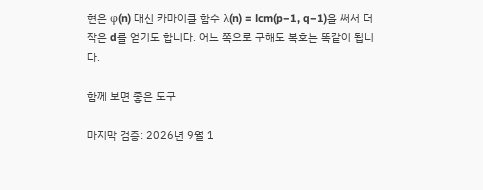현은 φ(n) 대신 카마이클 함수 λ(n) = lcm(p−1, q−1)을 써서 더 작은 d를 얻기도 합니다. 어느 쪽으로 구해도 복호는 똑같이 됩니다.

함께 보면 좋은 도구

마지막 검증: 2026년 9월 1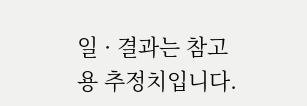일 · 결과는 참고용 추정치입니다.